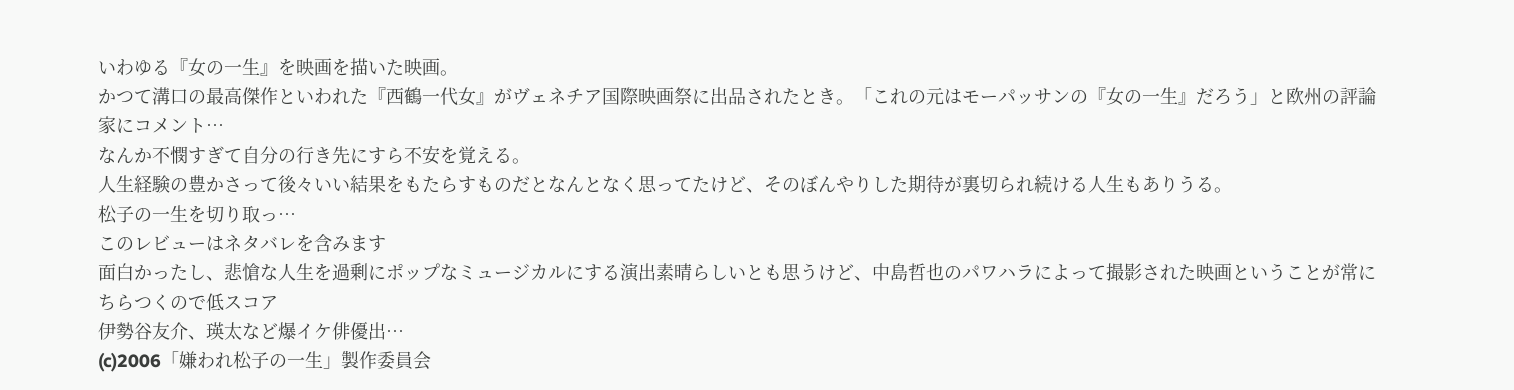いわゆる『女の一生』を映画を描いた映画。
かつて溝口の最高傑作といわれた『西鶴一代女』がヴェネチア国際映画祭に出品されたとき。「これの元はモーパッサンの『女の一生』だろう」と欧州の評論家にコメント…
なんか不憫すぎて自分の行き先にすら不安を覚える。
人生経験の豊かさって後々いい結果をもたらすものだとなんとなく思ってたけど、そのぼんやりした期待が裏切られ続ける人生もありうる。
松子の一生を切り取っ…
このレビューはネタバレを含みます
面白かったし、悲愴な人生を過剰にポップなミュージカルにする演出素晴らしいとも思うけど、中島哲也のパワハラによって撮影された映画ということが常にちらつくので低スコア
伊勢谷友介、瑛太など爆イケ俳優出…
(c)2006「嫌われ松子の一生」製作委員会